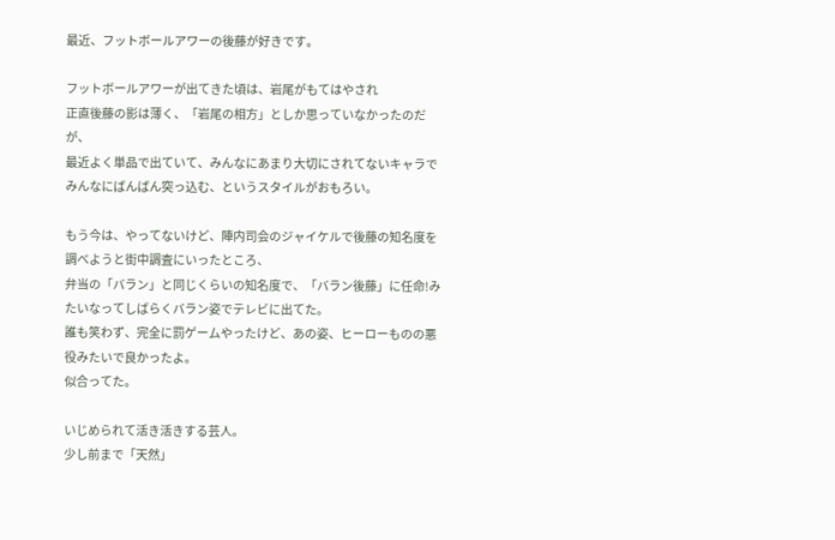最近、フットボールアワーの後藤が好きです。

フットボールアワーが出てきた頃は、岩尾がもてはやされ
正直後藤の影は薄く、「岩尾の相方」としか思っていなかったのだが、
最近よく単品で出ていて、みんなにあまり大切にされてないキャラでみんなにばんばん突っ込む、というスタイルがおもろい。

もう今は、やってないけど、陣内司会のジャイケルで後藤の知名度を調べようと街中調査にいったところ、
弁当の「バラン」と同じくらいの知名度で、「バラン後藤」に任命!みたいなってしばらくバラン姿でテレビに出てた。
誰も笑わず、完全に罰ゲームやったけど、あの姿、ヒーローものの悪役みたいで良かったよ。
似合ってた。

いじめられて活き活きする芸人。
少し前まで「天然」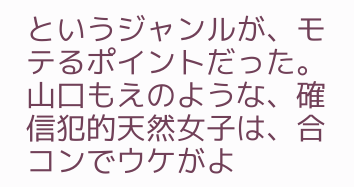というジャンルが、モテるポイントだった。
山口もえのような、確信犯的天然女子は、合コンでウケがよ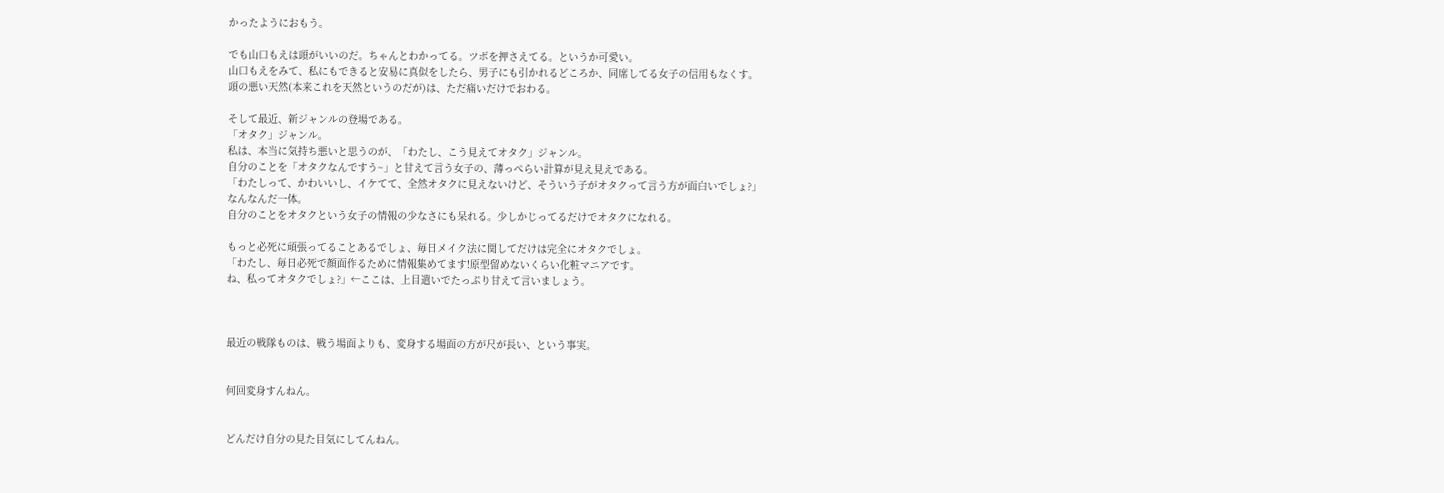かったようにおもう。

でも山口もえは頭がいいのだ。ちゃんとわかってる。ツボを押さえてる。というか可愛い。
山口もえをみて、私にもできると安易に真似をしたら、男子にも引かれるどころか、同席してる女子の信用もなくす。
頭の悪い天然(本来これを天然というのだが)は、ただ痛いだけでおわる。

そして最近、新ジャンルの登場である。
「オタク」ジャンル。
私は、本当に気持ち悪いと思うのが、「わたし、こう見えてオタク」ジャンル。
自分のことを「オタクなんですう~」と甘えて言う女子の、薄っぺらい計算が見え見えである。
「わたしって、かわいいし、イケてて、全然オタクに見えないけど、そういう子がオタクって言う方が面白いでしょ?」
なんなんだ一体。
自分のことをオタクという女子の情報の少なさにも呆れる。少しかじってるだけでオタクになれる。

もっと必死に頑張ってることあるでしょ、毎日メイク法に関してだけは完全にオタクでしょ。
「わたし、毎日必死で顔面作るために情報集めてます!原型留めないくらい化粧マニアです。
ね、私ってオタクでしょ?」←ここは、上目遣いでたっぷり甘えて言いましょう。



最近の戦隊ものは、戦う場面よりも、変身する場面の方が尺が長い、という事実。


何回変身すんねん。


どんだけ自分の見た目気にしてんねん。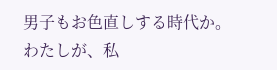男子もお色直しする時代か。
わたしが、私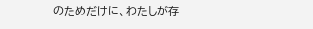のためだけに、わたしが存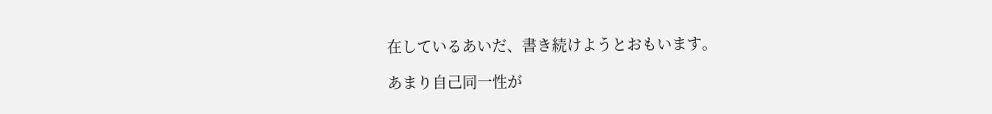在しているあいだ、書き続けようとおもいます。

あまり自己同一性が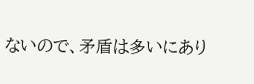ないので、矛盾は多いにあり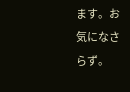ます。お気になさらず。